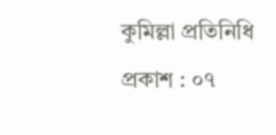কুমিল্লা প্রতিনিধি
প্রকাশ : ০৭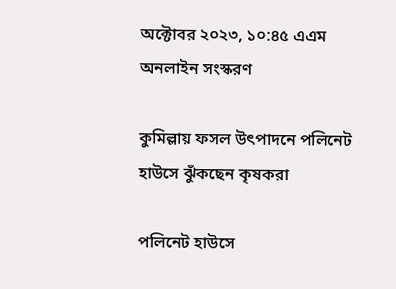অক্টোবর ২০২৩, ১০:৪৫ এএম
অনলাইন সংস্করণ

কুমিল্লায় ফসল উৎপাদনে পলিনেট হাউসে ঝুঁকছেন কৃষকরা

পলিনেট হাউসে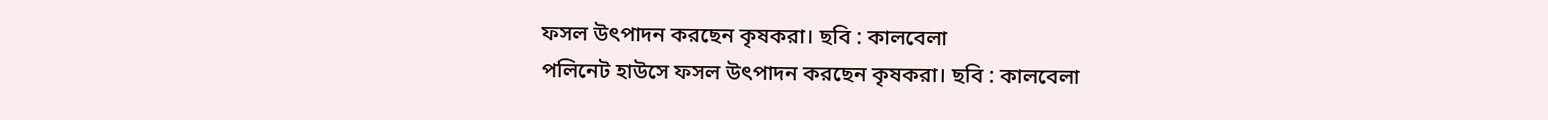ফসল উৎপাদন করছেন কৃষকরা। ছবি : কালবেলা
পলিনেট হাউসে ফসল উৎপাদন করছেন কৃষকরা। ছবি : কালবেলা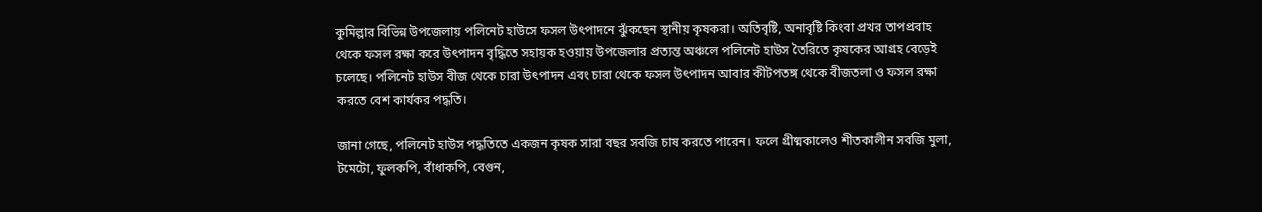কুমিল্লার বিভিন্ন উপজেলায় পলিনেট হাউসে ফসল উৎপাদনে ঝুঁকছেন স্থানীয় কৃষকরা। অতিবৃষ্টি, অনাবৃষ্টি কিংবা প্রখর তাপপ্রবাহ থেকে ফসল রক্ষা করে উৎপাদন বৃদ্ধিতে সহায়ক হওয়ায় উপজেলার প্রত্যন্ত অঞ্চলে পলিনেট হাউস তৈরিতে কৃষকের আগ্রহ বেড়েই চলেছে। পলিনেট হাউস বীজ থেকে চারা উৎপাদন এবং চারা থেকে ফসল উৎপাদন আবার কীটপতঙ্গ থেকে বীজতলা ও ফসল রক্ষা করতে বেশ কার্যকর পদ্ধতি।

জানা গেছে, পলিনেট হাউস পদ্ধতিতে একজন কৃষক সারা বছর সবজি চাষ করতে পারেন। ফলে গ্রীষ্মকালেও শীতকালীন সবজি মুলা, টমেটো, ফুলকপি, বাঁধাকপি, বেগুন,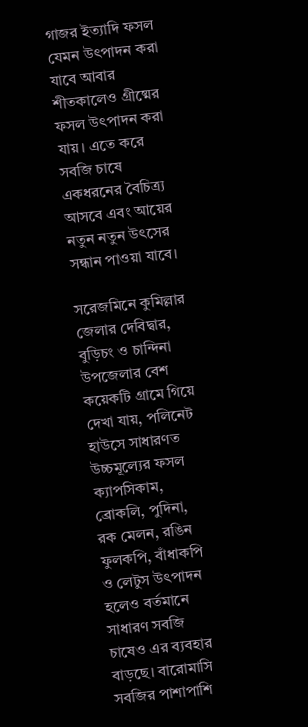গাজর ইত্যাদি ফসল যেমন উৎপাদন করা যাবে আবার শীতকালেও গ্রীষ্মের ফসল উৎপাদন করা যায়। এতে করে সবজি চাষে একধরনের বৈচিত্র্য আসবে এবং আয়ের নতুন নতুন উৎসের সন্ধান পাওয়া যাবে।

সরেজমিনে কুমিল্লার জেলার দেবিদ্বার, বুড়িচং ও চান্দিনা উপজেলার বেশ কয়েকটি গ্রামে গিয়ে দেখা যায়, পলিনেট হাউসে সাধারণত উচ্চমূল্যের ফসল ক্যাপসিকাম, ব্রোকলি, পুদিনা, রক মেলন, রঙিন ফুলকপি, বাঁধাকপি ও লেটুস উৎপাদন হলেও বর্তমানে সাধারণ সবজি চাষেও এর ব্যবহার বাড়ছে। বারোমাসি সবজির পাশাপাশি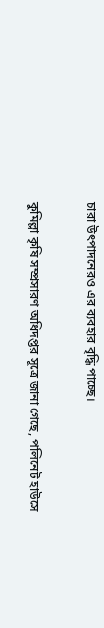চারা উৎপাদনেরও এর ব্যবহার বৃদ্ধি পাচ্ছে।

কুমিল্লা কৃষি সম্প্রসারণ অধিদপ্তর সূত্রে জানা গেছে, পলিনেট হাউসে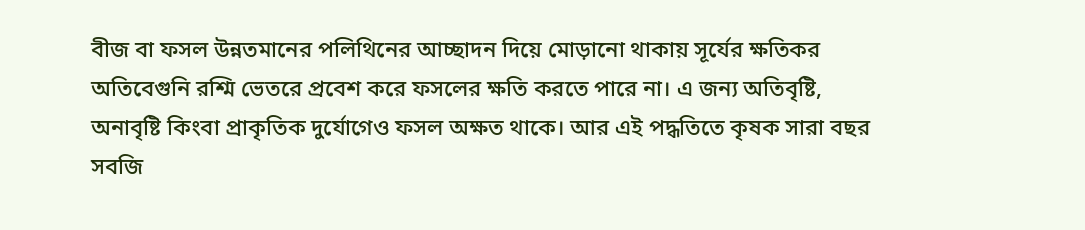বীজ বা ফসল উন্নতমানের পলিথিনের আচ্ছাদন দিয়ে মোড়ানো থাকায় সূর্যের ক্ষতিকর অতিবেগুনি রশ্মি ভেতরে প্রবেশ করে ফসলের ক্ষতি করতে পারে না। এ জন্য অতিবৃষ্টি, অনাবৃষ্টি কিংবা প্রাকৃতিক দুর্যোগেও ফসল অক্ষত থাকে। আর এই পদ্ধতিতে কৃষক সারা বছর সবজি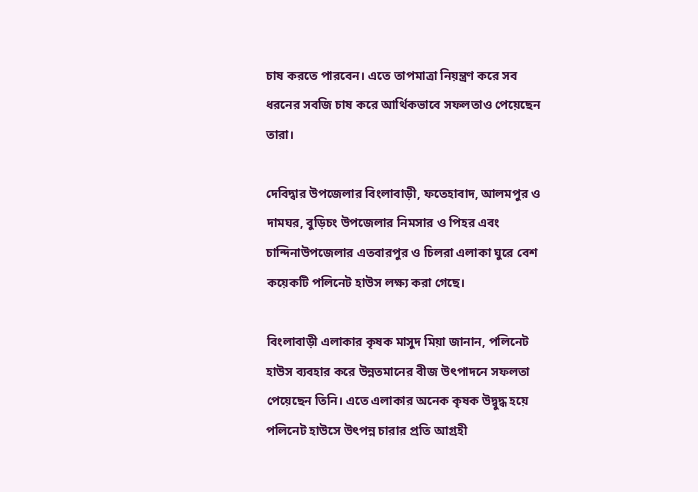চাষ করতে পারবেন। এতে তাপমাত্রা নিয়ন্ত্রণ করে সব ধরনের সবজি চাষ করে আর্থিকভাবে সফলতাও পেয়েছেন তারা।

দেবিদ্বার উপজেলার বিংলাবাড়ী, ফতেহাবাদ, আলমপুর ও দামঘর, বুড়িচং উপজেলার নিমসার ও পিহর এবং চান্দিনাউপজেলার এতবারপুর ও চিলরা এলাকা ঘুরে বেশ কয়েকটি পলিনেট হাউস লক্ষ্য করা গেছে।

বিংলাবাড়ী এলাকার কৃষক মাসুদ মিয়া জানান, পলিনেট হাউস ব্যবহার করে উন্নতমানের বীজ উৎপাদনে সফলতা পেয়েছেন তিনি। এতে এলাকার অনেক কৃষক উদ্বুদ্ধ হয়ে পলিনেট হাউসে উৎপন্ন চারার প্রতি আগ্রহী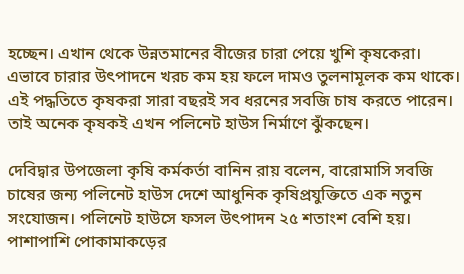হচ্ছেন। এখান থেকে উন্নতমানের বীজের চারা পেয়ে খুশি কৃষকেরা। এভাবে চারার উৎপাদনে খরচ কম হয় ফলে দামও তুলনামূলক কম থাকে। এই পদ্ধতিতে কৃষকরা সারা বছরই সব ধরনের সবজি চাষ করতে পারেন। তাই অনেক কৃষকই এখন পলিনেট হাউস নির্মাণে ঝুঁকছেন।

দেবিদ্বার উপজেলা কৃষি কর্মকর্তা বানিন রায় বলেন, বারোমাসি সবজি চাষের জন্য পলিনেট হাউস দেশে আধুনিক কৃষিপ্রযুক্তিতে এক নতুন সংযোজন। পলিনেট হাউসে ফসল উৎপাদন ২৫ শতাংশ বেশি হয়। পাশাপাশি পোকামাকড়ের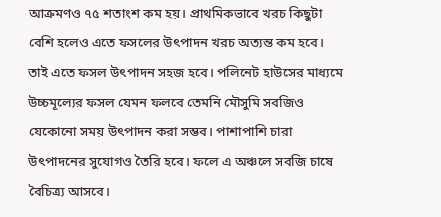আক্রমণও ৭৫ শতাংশ কম হয়। প্রাথমিকভাবে খরচ কিছুটা বেশি হলেও এতে ফসলের উৎপাদন খরচ অত্যন্ত কম হবে। তাই এতে ফসল উৎপাদন সহজ হবে। পলিনেট হাউসের মাধ্যমে উচ্চমূল্যের ফসল যেমন ফলবে তেমনি মৌসুমি সবজিও যেকোনো সময় উৎপাদন করা সম্ভব। পাশাপাশি চারা উৎপাদনের সুযোগও তৈরি হবে। ফলে এ অঞ্চলে সবজি চাষে বৈচিত্র্য আসবে।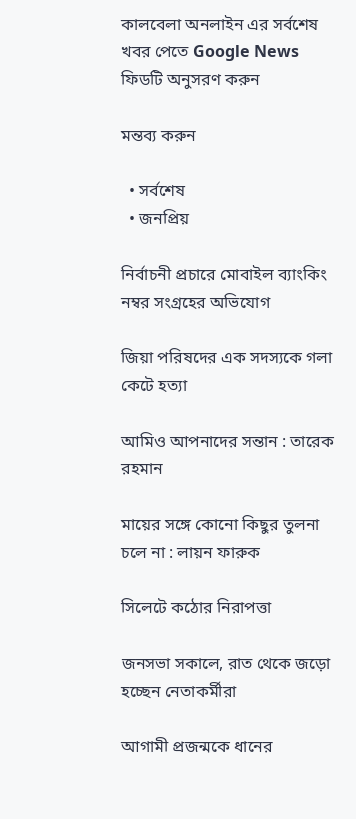কালবেলা অনলাইন এর সর্বশেষ খবর পেতে Google News ফিডটি অনুসরণ করুন

মন্তব্য করুন

  • সর্বশেষ
  • জনপ্রিয়

নির্বাচনী প্রচারে মোবাইল ব্যাংকিং নম্বর সংগ্রহের অভিযোগ

জিয়া পরিষদের এক সদস্যকে গলা কেটে হত্যা

আমিও আপনাদের সন্তান : তারেক রহমান

মায়ের সঙ্গে কোনো কিছুর তুলনা চলে না : লায়ন ফারুক

সিলেটে কঠোর নিরাপত্তা

জনসভা সকালে, রাত থেকে জড়ো হচ্ছেন নেতাকর্মীরা

আগামী প্রজন্মকে ধানের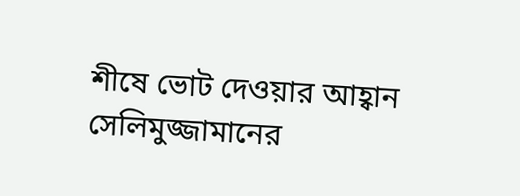শীষে ভোট দেওয়ার আহ্বান সেলিমুজ্জামানের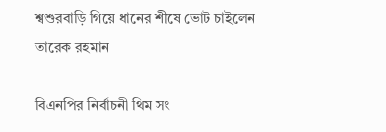শ্বশুরবাড়ি গিয়ে ধানের শীষে ভোট চাইলেন তারেক রহমান

বিএনপির নির্বাচনী থিম সং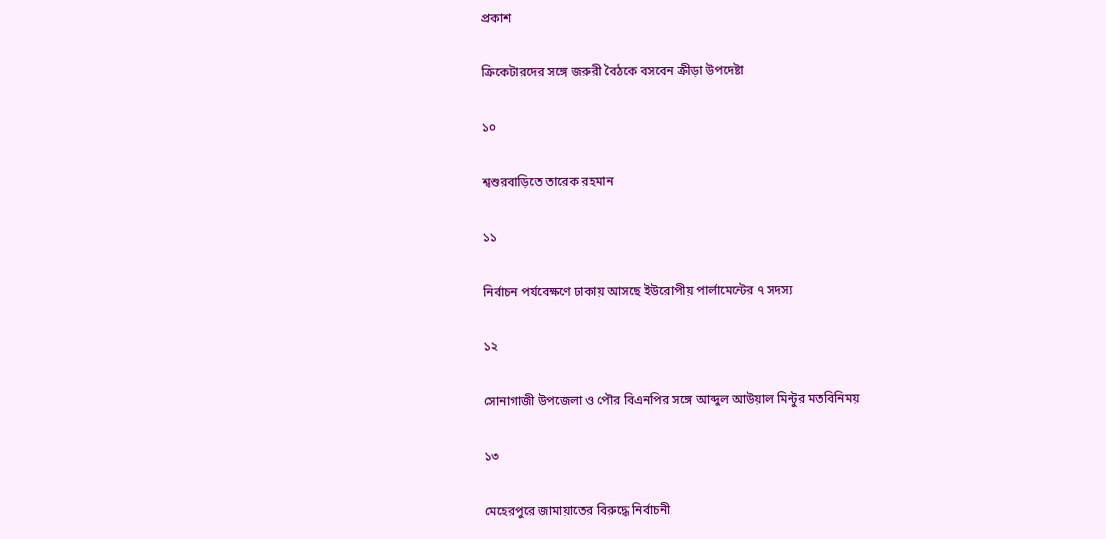প্রকাশ

ক্রিকেটারদের সঙ্গে জরুরী বৈঠকে বসবেন ক্রীড়া উপদেষ্টা

১০

শ্বশুরবাড়িতে তারেক রহমান

১১

নির্বাচন পর্যবেক্ষণে ঢাকায় আসছে ইউরোপীয় পার্লামেন্টের ৭ সদস্য

১২

সোনাগাজী উপজেলা ও পৌর বিএনপির সঙ্গে আব্দুল আউয়াল মিন্টুর মতবিনিময়

১৩

মেহেরপুরে জামায়াতের বিরুদ্ধে নির্বাচনী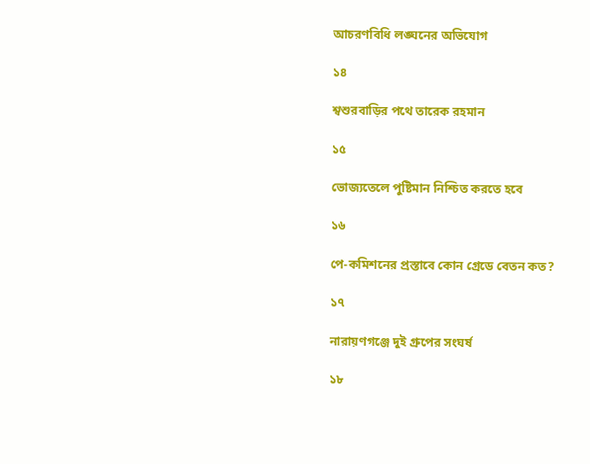আচরণবিধি লঙ্ঘনের অভিযোগ

১৪

শ্বশুরবাড়ির পথে তারেক রহমান

১৫

ভোজ্যতেলে পুষ্টিমান নিশ্চিত করতে হবে

১৬

পে-কমিশনের প্রস্তাবে কোন গ্রেডে বেতন কত?

১৭

নারায়ণগঞ্জে দুই গ্রুপের সংঘর্ষ

১৮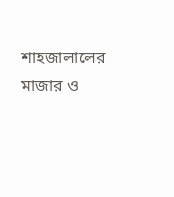শাহজালালের মাজার ও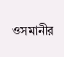ওসমানীর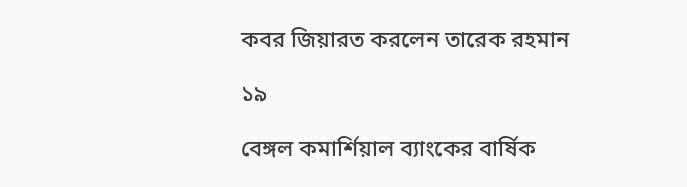কবর জিয়ারত করলেন তারেক রহমান

১৯

বেঙ্গল কমার্শিয়াল ব্যাংকের বার্ষিক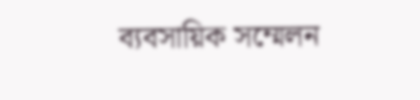ব্যবসায়িক সম্মেলন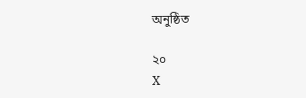অনুষ্ঠিত

২০
X